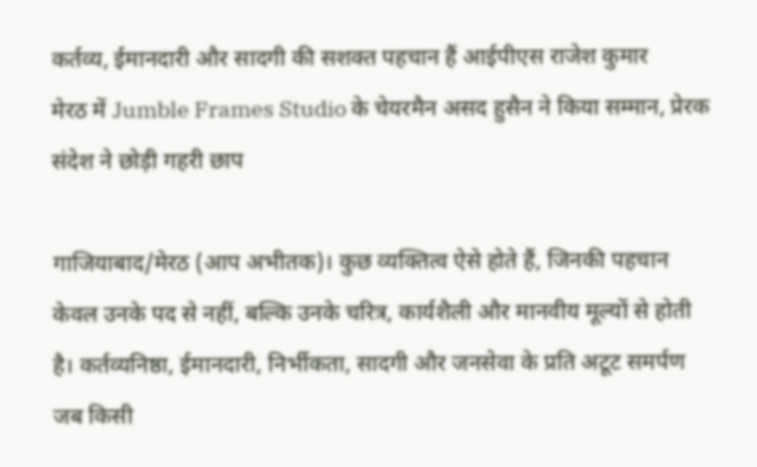कर्तव्य, ईमानदारी और सादगी की सशक्त पहचान हैं आईपीएस राजेश कुमार
मेरठ में Jumble Frames Studio के चेयरमैन असद हुसैन ने किया सम्मान, प्रेरक संदेश ने छोड़ी गहरी छाप

गाजियाबाद/मेरठ (आप अभीतक)। कुछ व्यक्तित्व ऐसे होते हैं, जिनकी पहचान केवल उनके पद से नहीं, बल्कि उनके चरित्र, कार्यशैली और मानवीय मूल्यों से होती है। कर्तव्यनिष्ठा, ईमानदारी, निर्भीकता, सादगी और जनसेवा के प्रति अटूट समर्पण जब किसी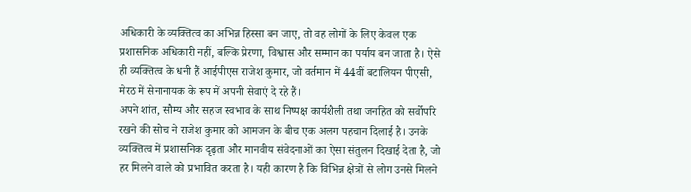अधिकारी के व्यक्तित्व का अभिन्न हिस्सा बन जाए, तो वह लोगों के लिए केवल एक प्रशासनिक अधिकारी नहीं, बल्कि प्रेरणा, विश्वास और सम्मान का पर्याय बन जाता है। ऐसे ही व्यक्तित्व के धनी हैं आईपीएस राजेश कुमार, जो वर्तमान में 44वीं बटालियन पीएसी, मेरठ में सेनानायक के रूप में अपनी सेवाएं दे रहे हैं।
अपने शांत, सौम्य और सहज स्वभाव के साथ निष्पक्ष कार्यशैली तथा जनहित को सर्वोपरि रखने की सोच ने राजेश कुमार को आमजन के बीच एक अलग पहचान दिलाई है। उनके व्यक्तित्व में प्रशासनिक दृढ़ता और मानवीय संवेदनाओं का ऐसा संतुलन दिखाई देता है, जो हर मिलने वाले को प्रभावित करता है। यही कारण है कि विभिन्न क्षेत्रों से लोग उनसे मिलने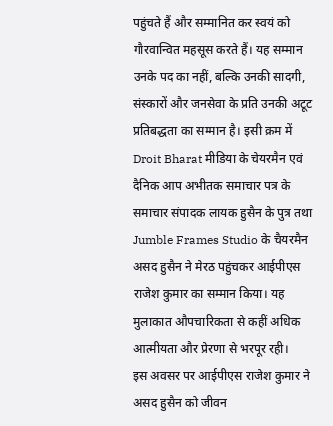पहुंचते हैं और सम्मानित कर स्वयं को गौरवान्वित महसूस करते हैं। यह सम्मान उनके पद का नहीं, बल्कि उनकी सादगी, संस्कारों और जनसेवा के प्रति उनकी अटूट प्रतिबद्धता का सम्मान है। इसी क्रम में Droit Bharat मीडिया के चेयरमैन एवं दैनिक आप अभीतक समाचार पत्र के समाचार संपादक लायक हुसैन के पुत्र तथा Jumble Frames Studio के चैयरमैन असद हुसैन ने मेरठ पहुंचकर आईपीएस राजेश कुमार का सम्मान किया। यह मुलाकात औपचारिकता से कहीं अधिक आत्मीयता और प्रेरणा से भरपूर रही।
इस अवसर पर आईपीएस राजेश कुमार ने असद हुसैन को जीवन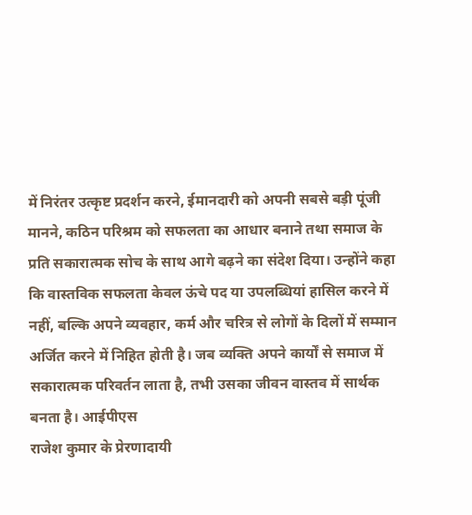में निरंतर उत्कृष्ट प्रदर्शन करने, ईमानदारी को अपनी सबसे बड़ी पूंजी मानने, कठिन परिश्रम को सफलता का आधार बनाने तथा समाज के प्रति सकारात्मक सोच के साथ आगे बढ़ने का संदेश दिया। उन्होंने कहा कि वास्तविक सफलता केवल ऊंचे पद या उपलब्धियां हासिल करने में नहीं, बल्कि अपने व्यवहार, कर्म और चरित्र से लोगों के दिलों में सम्मान अर्जित करने में निहित होती है। जब व्यक्ति अपने कार्यों से समाज में सकारात्मक परिवर्तन लाता है, तभी उसका जीवन वास्तव में सार्थक बनता है। आईपीएस
राजेश कुमार के प्रेरणादायी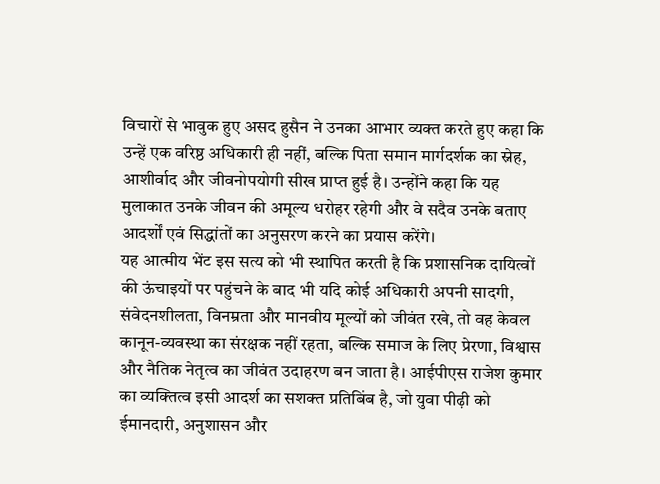विचारों से भावुक हुए असद हुसैन ने उनका आभार व्यक्त करते हुए कहा कि उन्हें एक वरिष्ठ अधिकारी ही नहीं, बल्कि पिता समान मार्गदर्शक का स्नेह, आशीर्वाद और जीवनोपयोगी सीख प्राप्त हुई है। उन्होंने कहा कि यह मुलाकात उनके जीवन की अमूल्य धरोहर रहेगी और वे सदैव उनके बताए आदर्शों एवं सिद्धांतों का अनुसरण करने का प्रयास करेंगे।
यह आत्मीय भेंट इस सत्य को भी स्थापित करती है कि प्रशासनिक दायित्वों की ऊंचाइयों पर पहुंचने के बाद भी यदि कोई अधिकारी अपनी सादगी, संवेदनशीलता, विनम्रता और मानवीय मूल्यों को जीवंत रखे, तो वह केवल कानून-व्यवस्था का संरक्षक नहीं रहता, बल्कि समाज के लिए प्रेरणा, विश्वास और नैतिक नेतृत्व का जीवंत उदाहरण बन जाता है। आईपीएस राजेश कुमार का व्यक्तित्व इसी आदर्श का सशक्त प्रतिबिंब है, जो युवा पीढ़ी को ईमानदारी, अनुशासन और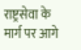राष्ट्रसेवा के मार्ग पर आगे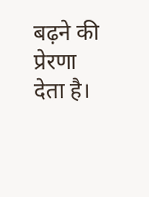बढ़ने की प्रेरणा देता है।